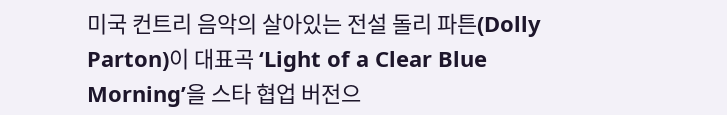미국 컨트리 음악의 살아있는 전설 돌리 파튼(Dolly Parton)이 대표곡 ‘Light of a Clear Blue Morning’을 스타 협업 버전으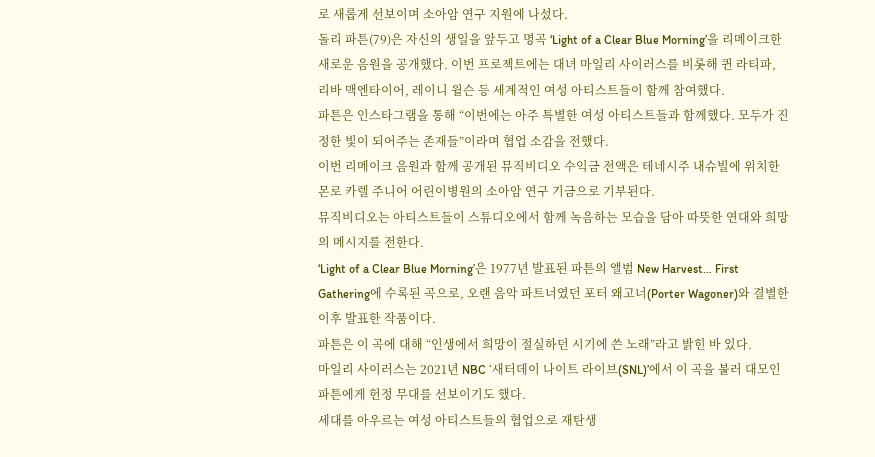로 새롭게 선보이며 소아암 연구 지원에 나섰다.
돌리 파튼(79)은 자신의 생일을 앞두고 명곡 ‘Light of a Clear Blue Morning’을 리메이크한 새로운 음원을 공개했다. 이번 프로젝트에는 대녀 마일리 사이러스를 비롯해 퀸 라티파, 리바 맥엔타이어, 레이니 윌슨 등 세계적인 여성 아티스트들이 함께 참여했다.
파튼은 인스타그램을 통해 “이번에는 아주 특별한 여성 아티스트들과 함께했다. 모두가 진정한 빛이 되어주는 존재들”이라며 협업 소감을 전했다.
이번 리메이크 음원과 함께 공개된 뮤직비디오 수익금 전액은 테네시주 내슈빌에 위치한 몬로 카렐 주니어 어린이병원의 소아암 연구 기금으로 기부된다.
뮤직비디오는 아티스트들이 스튜디오에서 함께 녹음하는 모습을 담아 따뜻한 연대와 희망의 메시지를 전한다.
‘Light of a Clear Blue Morning’은 1977년 발표된 파튼의 앨범 New Harvest… First Gathering에 수록된 곡으로, 오랜 음악 파트너였던 포터 왜고너(Porter Wagoner)와 결별한 이후 발표한 작품이다.
파튼은 이 곡에 대해 “인생에서 희망이 절실하던 시기에 쓴 노래”라고 밝힌 바 있다.
마일리 사이러스는 2021년 NBC ‘새터데이 나이트 라이브(SNL)’에서 이 곡을 불러 대모인 파튼에게 헌정 무대를 선보이기도 했다.
세대를 아우르는 여성 아티스트들의 협업으로 재탄생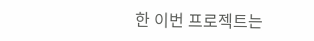한 이번 프로젝트는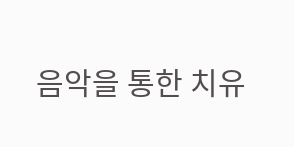음악을 통한 치유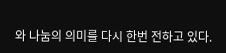와 나눔의 의미를 다시 한번 전하고 있다.